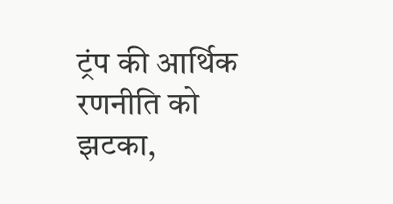ट्रंप की आर्थिक रणनीति को झटका,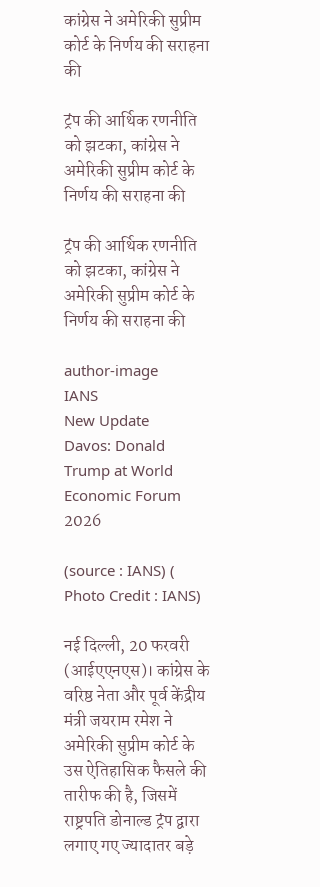कांग्रेस ने अमेरिकी सुप्रीम कोर्ट के निर्णय की सराहना की

ट्रंप की आर्थिक रणनीति को झटका, कांग्रेस ने अमेरिकी सुप्रीम कोर्ट के निर्णय की सराहना की

ट्रंप की आर्थिक रणनीति को झटका, कांग्रेस ने अमेरिकी सुप्रीम कोर्ट के निर्णय की सराहना की

author-image
IANS
New Update
Davos: Donald Trump at World Economic Forum 2026

(source : IANS) ( Photo Credit : IANS)

नई दिल्ली, 20 फरवरी (आईएएनएस)। कांग्रेस के वरिष्ठ नेता और पूर्व केंद्रीय मंत्री जयराम रमेश ने अमेरिकी सुप्रीम कोर्ट के उस ऐतिहासिक फैसले की तारीफ की है, जिसमें राष्ट्रपति डोनाल्ड ट्रंप द्वारा लगाए गए ज्यादातर बड़े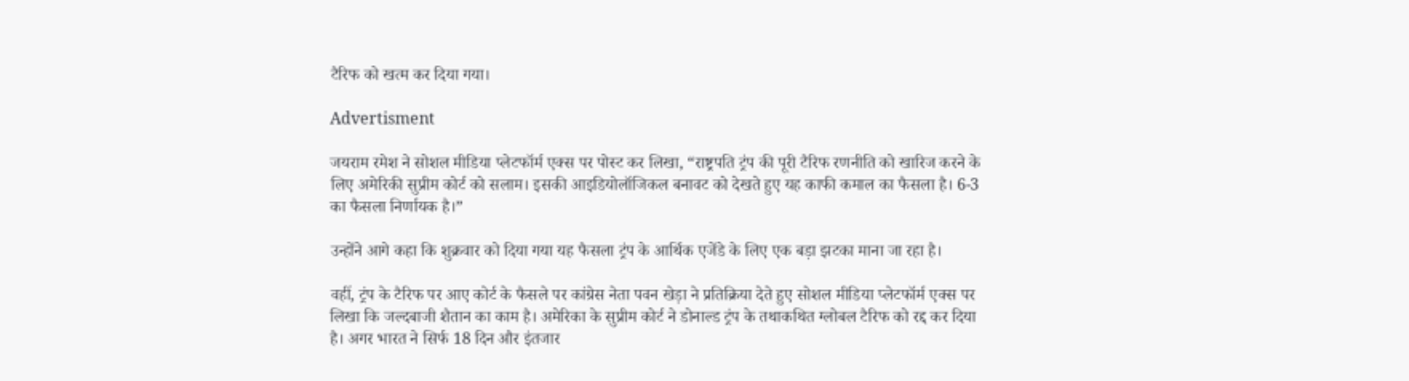टैरिफ को खत्म कर दिया गया।

Advertisment

जयराम रमेश ने सोशल मीडिया प्लेटफॉर्म एक्‍स पर पोस्ट कर लिखा, “राष्ट्रपति ट्रंप की पूरी टैरिफ रणनीति को खारिज करने के लिए अमेरिकी सुप्रीम कोर्ट को सलाम। इसकी आइडियोलॉजिकल बनावट को देखते हुए यह काफी कमाल का फैसला है। 6-3 का फैसला निर्णायक है।”

उन्होंने आगे कहा कि शुक्रवार को दिया गया यह फैसला ट्रंप के आर्थिक एजेंडे के लिए एक बड़ा झटका माना जा रहा है।

वहीं, ट्रंप के टैरिफ पर आए कोर्ट के फैसले पर कांग्रेस नेता पवन खेड़ा ने प्रतिक्रिया देते हुए सोशल मीडिया प्लेटफॉर्म एक्स पर लिखा कि जल्दबाजी शैतान का काम है। अमेरिका के सुप्रीम कोर्ट ने डोनाल्ड ट्रंप के तथाकथित ग्लोबल टैरिफ को रद्द कर दिया है। अगर भारत ने सिर्फ 18 दिन और इंतजार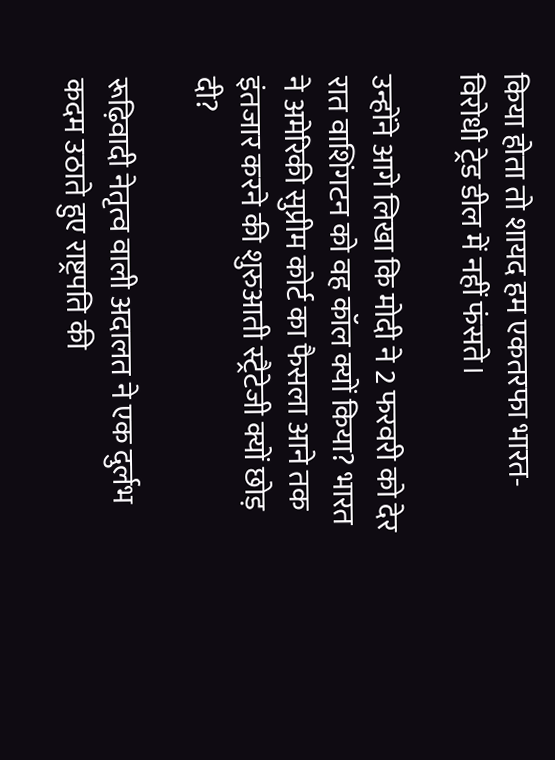किया होता तो शायद हम एकतरफा भारत-विरोधी ट्रेड डील में नहीं फंसते।

उन्होंने आगे लिखा कि मोदी ने 2 फरवरी को देर रात वाशिंगटन को वह कॉल क्यों किया? भारत ने अमेरिकी सुप्रीम कोर्ट का फैसला आने तक इंतजार करने की शुरुआती स्ट्रैटेजी क्यों छोड़ दी?

रूढ़िवादी नेतृत्व वाली अदालत ने एक दुर्लभ कदम उठाते हुए राष्ट्रपति की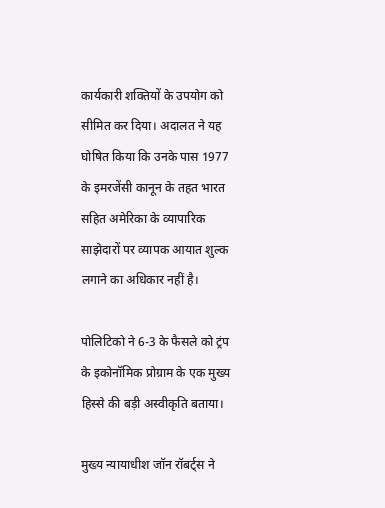कार्यकारी शक्तियों के उपयोग को सीमित कर दिया। अदालत ने यह घोष‍ित क‍िया कि उनके पास 1977 के इमरजेंसी कानून के तहत भारत सहित अमेरिका के व्यापारिक साझेदारों पर व्यापक आयात शुल्क लगाने का अधिकार नहीं है।

पोलिटिको ने 6-3 के फैसले को ट्रंप के इकोनॉमिक प्रोग्राम के एक मुख्य हिस्से की बड़ी अस्वीकृति बताया।

मुख्य न्यायाधीश जॉन रॉबर्ट्स ने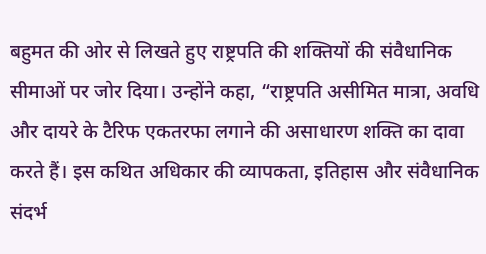बहुमत की ओर से लिखते हुए राष्ट्रपति की शक्तियों की संवैधानिक सीमाओं पर जोर दिया। उन्होंने कहा, “राष्ट्रपति असीमित मात्रा, अवधि और दायरे के टैरिफ एकतरफा लगाने की असाधारण शक्ति का दावा करते हैं। इस कथित अधिकार की व्यापकता, इतिहास और संवैधानिक संदर्भ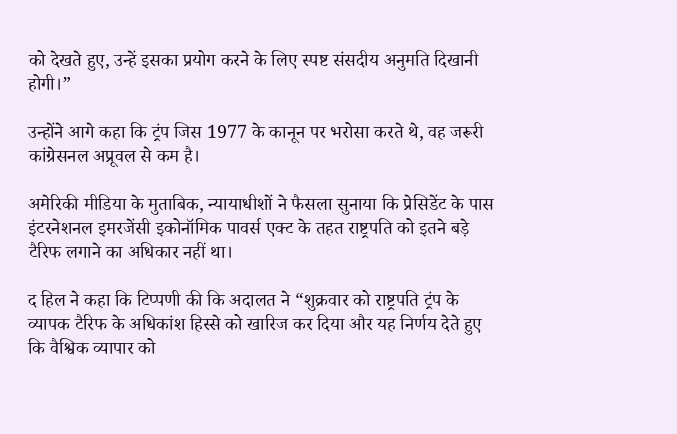को देखते हुए, उन्हें इसका प्रयोग करने के लिए स्पष्ट संसदीय अनुमति दिखानी होगी।”

उन्होंने आगे कहा कि ट्रंप जिस 1977 के कानून पर भरोसा करते थे, वह जरूरी कांग्रेसनल अप्रूवल से कम है।

अमेरिकी मीडिया के मुताबिक, न्यायाधीशों ने फैसला सुनाया कि प्रेसिडेंट के पास इंटरनेशनल इमरजेंसी इकोनॉमिक पावर्स एक्ट के तहत राष्ट्रपति को इतने बड़े टैरिफ लगाने का अधिकार नहीं था।

द हिल ने कहा कि टिप्पणी की कि अदालत ने “शुक्रवार को राष्ट्रपति ट्रंप के व्यापक टैरिफ के अधिकांश हिस्से को खारिज कर दिया और यह निर्णय देते हुए कि वैश्विक व्यापार को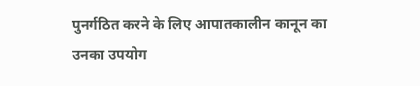पुनर्गठित करने के लिए आपातकालीन कानून का उनका उपयोग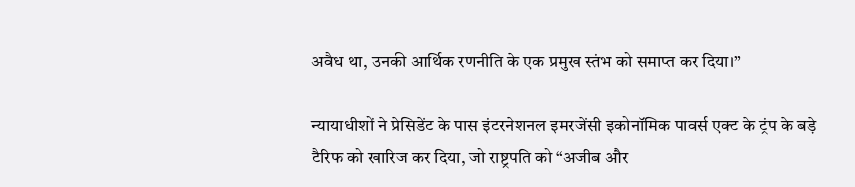अवैध था, उनकी आर्थिक रणनीति के एक प्रमुख स्तंभ को समाप्त कर दिया।”

न्यायाधीशों ने प्रेसिडेंट के पास इंटरनेशनल इमरजेंसी इकोनॉमिक पावर्स एक्ट के ट्रंप के बड़े टैरिफ को खारिज कर दिया, जो राष्ट्रपति को “अजीब और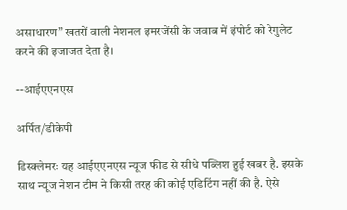असाधारण” खतरों वाली नेशनल इमरजेंसी के जवाब में इंपोर्ट को रेगुलेट करने की इजाजत देता है।

--आईएएनएस

अर्प‍ित/डीकेपी

डिस्क्लेमरः यह आईएएनएस न्यूज फीड से सीधे पब्लिश हुई खबर है. इसके साथ न्यूज नेशन टीम ने किसी तरह की कोई एडिटिंग नहीं की है. ऐसे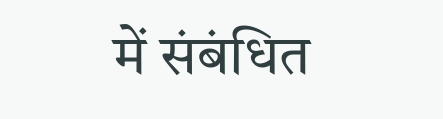में संबंधित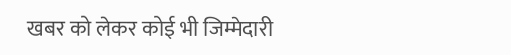खबर को लेकर कोई भी जिम्मेदारी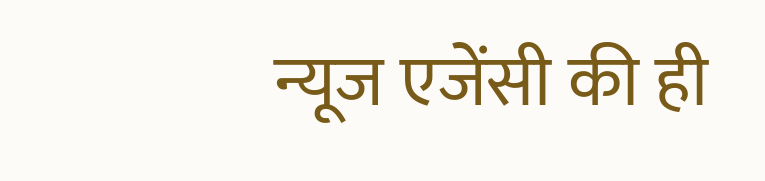न्यूज एजेंसी की ही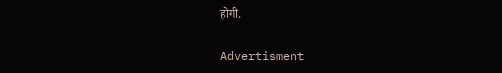होगी.

Advertisment